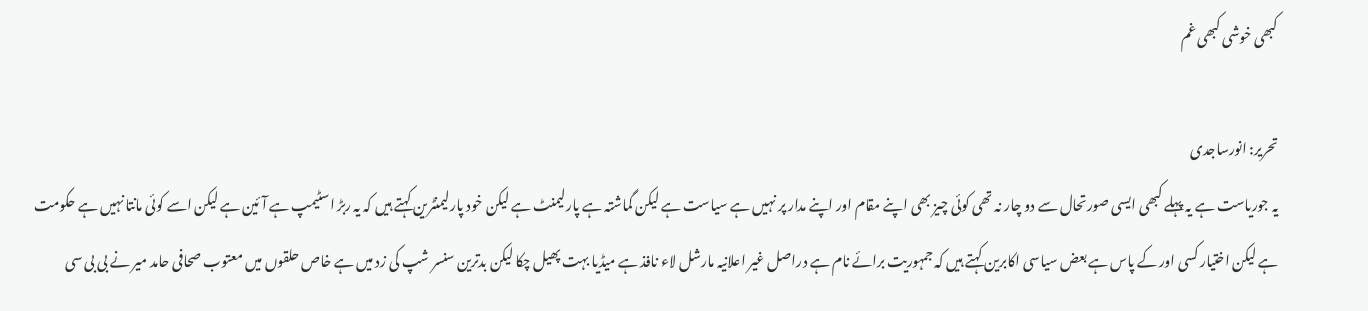کبھی خوشی کبھی غم

تحریر: انورساجدی
یہ جوریاست ہے یہ پہلے کبھی ایسی صورتحال سے دو چار نہ تھی کوئی چیز بھی اپنے مقام اور اپنے مدار پر نہیں ہے سیاست ہے لیکن گماشتہ ہے پارلیمنٹ ہے لیکن خود پارلیمنٹرین کہتے ہیں کہ یہ ربڑ اسٹیمپ ہے آئین ہے لیکن اسے کوئی مانتا نہیں ہے حکومت ہے لیکن اختیار کسی اور کے پاس ہے بعض سیاسی اکابرین کہتے ہیں کہ جمہوریت برائے نام ہے دراصل غیر اعلانیہ مارشل لاء نافذ ہے میڈیا بہت پھیل چکا لیکن بدترین سنسر شپ کی زد میں ہے خاص حلقوں میں معتوب صحافی حامد میر نے بی بی سی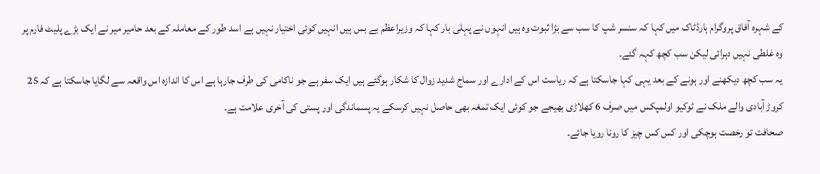کے شہرہ آفاق پروگرام ہارڈٹاک میں کہا کہ سنسر شپ کا سب سے بڑا ثبوت وہ ہیں انہوں نے پہلی بار کہا کہ وزیراعظم بے بس ہیں انہیں کوئی اختیار نہیں ہے اسد طور کے معاملہ کے بعد حامیر میر نے ایک بڑے پلیٹ فارم پر وہ غلطی نہیں دہرائی لیکن سب کچھ کہہ گئے۔
یہ سب کچھ دیکھنے اور ہونے کے بعد یہی کہا جاسکتا ہے کہ ریاست اس کے ادارے اور سماج شدید زوال کا شکار ہوگئے ہیں ایک سفر ہے جو ناکامی کی طرف جارہا ہے اس کا اندازہ اس واقعہ سے لگایا جاسکتا ہے کہ 25 کروڑ آبادی والے ملک نے ٹوکیو اولمپکس میں صرف 6 کھلاڑی بھیجے جو کوئی ایک تمغہ بھی حاصل نہیں کرسکے یہ پسماندگی اور پستی کی آخری علامت ہے۔
صحافت تو رخصت ہوچکی اور کس کس چیز کا رونا رویا جائے۔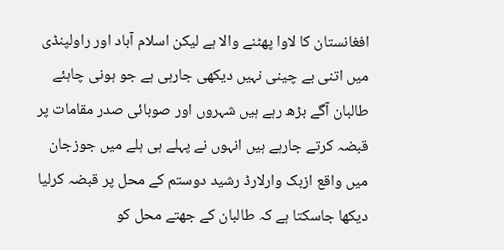افغانستان کا لاوا پھٹنے والا ہے لیکن اسلام آباد اور راولپنڈی میں اتنی بے چینی نہیں دیکھی جارہی ہے جو ہونی چاہئے طالبان آگے بڑھ رہے ہیں شہروں اور صوبائی صدر مقامات پر قبضہ کرتے جارہے ہیں انہوں نے پہلے ہی ہلے میں جوزجان میں واقع ازبک وارلارڈ رشید دوستم کے محل پر قبضہ کرلیا دیکھا جاسکتا ہے کہ طالبان کے جھتے محل کو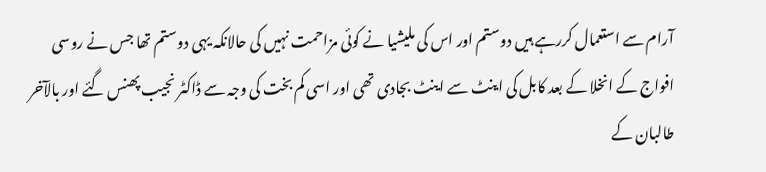آرام سے استعمال کررہے ہیں دوستم اور اس کی ملیشیا نے کوئی مزاحمت نہیں کی حالانکہ یہی دوستم تھا جس نے روسی افواج کے انخلا کے بعد کابل کی اینٹ سے اینٹ بجادی تھی اور اسی کم بخت کی وجہ سے ڈاکٹر نجیب پھنس گئے اور بالآخر طالبان کے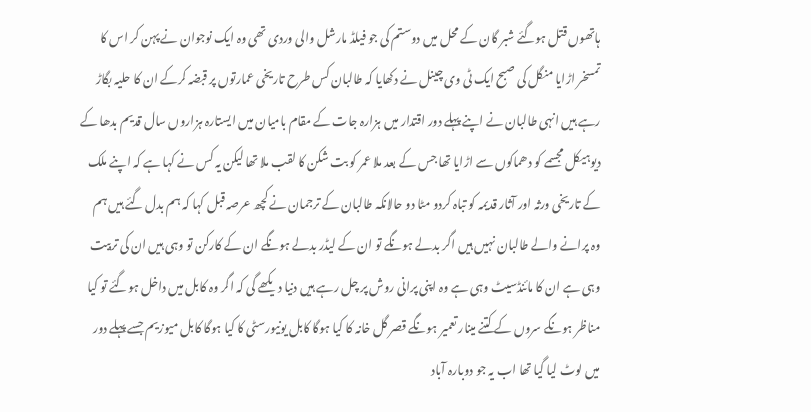ہاتھوں قتل ہوگئے شبر گان کے محل میں دوستم کی جو فیلڈ مارشل والی وردی تھی وہ ایک نوجوان نے پہن کر اس کا تمسخر اڑایا منگل کی صبح ایک ٹی وی چینل نے دکھایا کہ طالبان کس طرح تاریخی عمارتوں پر قبضہ کرکے ان کا حلیہ بگاڑ رہے ہیں انہی طالبان نے اپنے پہلے دور اقتدار میں ہزارہ جات کے مقام بامیان میں ایستارہ ہزاروں سال قدیم بدھا کے دیوہیکل مجسمے کو دھماکوں سے اڑایا تھا جس کے بعد ملا عمر کو بت شکن کا لقب ملا تھا لیکن یہ کس نے کہا ہے کہ اپنے ملک کے تاریخی ورثہ اور آثار قدیمہ کو تباہ کردو مٹا دو حالانکہ طالبان کے ترجمان نے کچھ عرصہ قبل کہا کہ ہم بدل گئے ہیں ہم وہ پرانے والے طالبان نہیں ہیں اگر بدلے ہونگے تو ان کے لیڈر بدلے ہونگے ان کے کارکن تو وہی ہیں ان کی تربیت وہی ہے ان کا مائنڈسیٹ وہی ہے وہ اپنی پرانی روش پر چل رہے ہیں دنیا دیکھے گی کہ اگر وہ کابل میں داخل ہوگئے تو کیا مناظر ہونگے سروں کے کتنے مینار تعمیر ہونگے قصر گل خانہ کا کیا ہوگا کابل یونیورسٹی کا کیا ہوگا کابل میوزیم جسے پہلے دور میں لوٹ لیا گیا تھا اب یہ جو دوبارہ آباد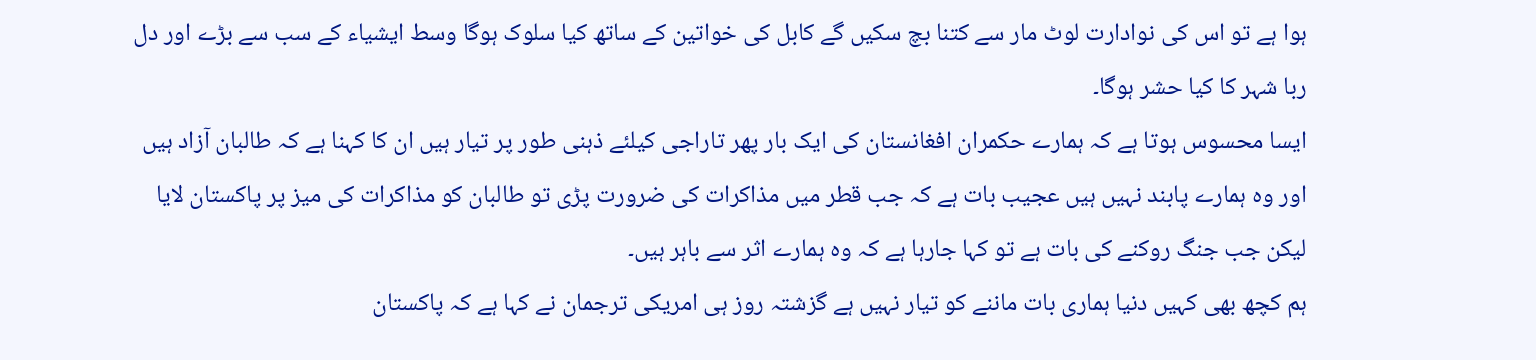ہوا ہے تو اس کی نوادارت لوٹ مار سے کتنا بچ سکیں گے کابل کی خواتین کے ساتھ کیا سلوک ہوگا وسط ایشیاء کے سب سے بڑے اور دل ربا شہر کا کیا حشر ہوگا۔
ایسا محسوس ہوتا ہے کہ ہمارے حکمران افغانستان کی ایک بار پھر تاراجی کیلئے ذہنی طور پر تیار ہیں ان کا کہنا ہے کہ طالبان آزاد ہیں اور وہ ہمارے پابند نہیں ہیں عجیب بات ہے کہ جب قطر میں مذاکرات کی ضرورت پڑی تو طالبان کو مذاکرات کی میز پر پاکستان لایا لیکن جب جنگ روکنے کی بات ہے تو کہا جارہا ہے کہ وہ ہمارے اثر سے باہر ہیں۔
ہم کچھ بھی کہیں دنیا ہماری بات ماننے کو تیار نہیں ہے گزشتہ روز ہی امریکی ترجمان نے کہا ہے کہ پاکستان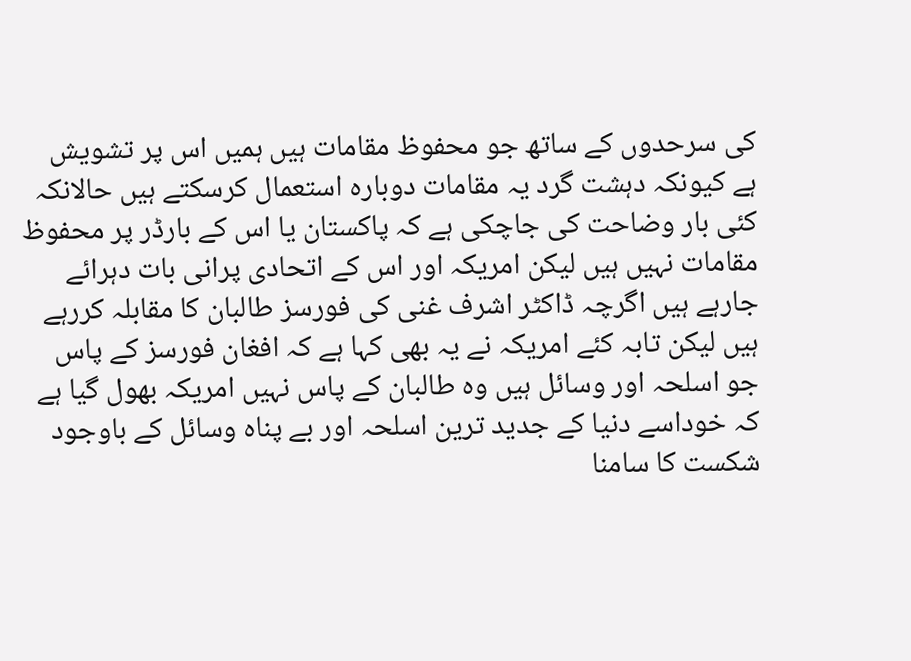کی سرحدوں کے ساتھ جو محفوظ مقامات ہیں ہمیں اس پر تشویش ہے کیونکہ دہشت گرد یہ مقامات دوبارہ استعمال کرسکتے ہیں حالانکہ کئی بار وضاحت کی جاچکی ہے کہ پاکستان یا اس کے بارڈر پر محفوظ مقامات نہیں ہیں لیکن امریکہ اور اس کے اتحادی پرانی بات دہرائے جارہے ہیں اگرچہ ڈاکٹر اشرف غنی کی فورسز طالبان کا مقابلہ کررہے ہیں لیکن تابہ کئے امریکہ نے یہ بھی کہا ہے کہ افغان فورسز کے پاس جو اسلحہ اور وسائل ہیں وہ طالبان کے پاس نہیں امریکہ بھول گیا ہے کہ خوداسے دنیا کے جدید ترین اسلحہ اور بے پناہ وسائل کے باوجود شکست کا سامنا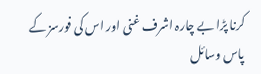کرنا پڑا بے چارہ اشرف غنی اور اس کی فورسز کے پاس وسائل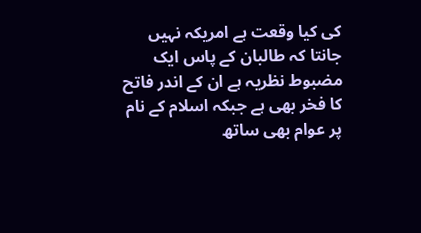کی کیا وقعت ہے امریکہ نہیں جانتا کہ طالبان کے پاس ایک مضبوط نظریہ ہے ان کے اندر فاتح کا فخر بھی ہے جبکہ اسلام کے نام پر عوام بھی ساتھ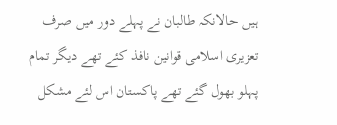ہیں حالانکہ طالبان نے پہلے دور میں صرف تعزیری اسلامی قوانین نافذ کئے تھے دیگر تمام پہلو بھول گئے تھے پاکستان اس لئے مشکل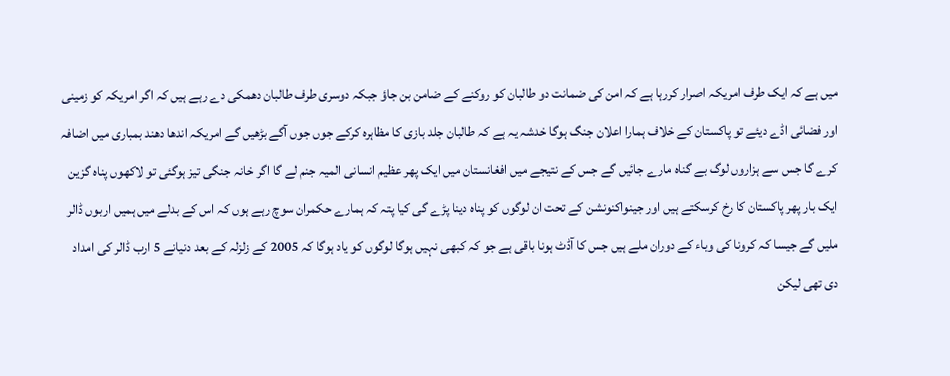میں ہے کہ ایک طرف امریکہ اصرار کررہا ہے کہ امن کی ضمانت دو طالبان کو روکنے کے ضامن بن جاؤ جبکہ دوسری طرف طالبان دھمکی دے رہے ہیں کہ اگر امریکہ کو زمینی اور فضائی اڈے دیئے تو پاکستان کے خلاف ہمارا اعلان جنگ ہوگا خدشہ یہ ہے کہ طالبان جلد بازی کا مظاہرہ کرکے جوں جوں آگے بڑھیں گے امریکہ اندھا دھند بمباری میں اضافہ کرے گا جس سے ہزاروں لوگ بے گناہ مارے جائیں گے جس کے نتیجے میں افغانستان میں ایک پھر عظیم انسانی المیہ جنم لے گا اگر خانہ جنگی تیز ہوگئی تو لاکھوں پناہ گزین ایک بار پھر پاکستان کا رخ کرسکتے ہیں اور جینواکنونشن کے تحت ان لوگوں کو پناہ دینا پڑے گی کیا پتہ کہ ہمارے حکمران سوچ رہے ہوں کہ اس کے بدلے میں ہمیں اربوں ڈالر ملیں گے جیسا کہ کرونا کی وباء کے دوران ملے ہیں جس کا آڈٹ ہونا باقی ہے جو کہ کبھی نہیں ہوگا لوگوں کو یاد ہوگا کہ 2005 کے زلزلہ کے بعد دنیانے 5 ارب ڈالر کی امداد دی تھی لیکن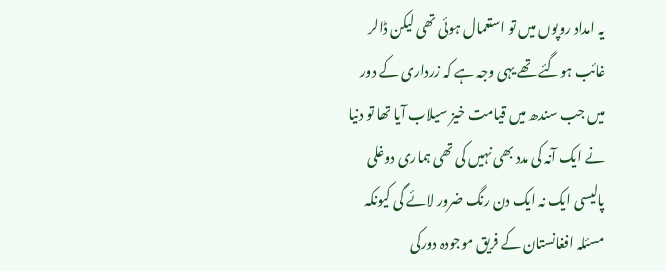یہ امداد روپوں میں تو استعمال ہوئی تھی لیکن ڈالر غائب ہوگئے تھے یہی وجہ ہے کہ زرداری کے دور میں جب سندھ میں قیامت خیز سیلاب آیا تھا تو دنیا نے ایک آنہ کی مدد بھی نہیں کی تھی ہماری دوغلی پالیسی ایک نہ ایک دن رنگ ضرور لائے گی کیونکہ مسئلہ افغانستان کے فریق موجودہ دورکی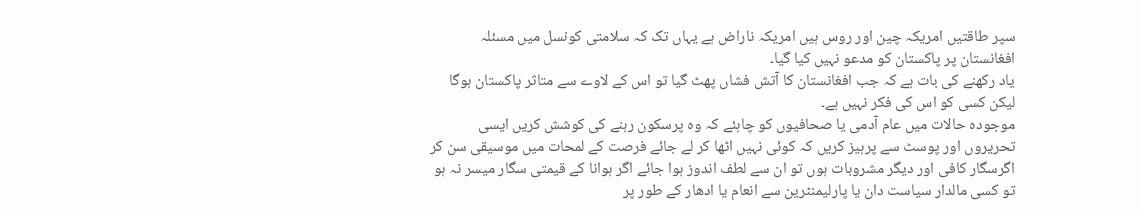سپر طاقتیں امریکہ چین اور روس ہیں امریکہ ناراض ہے یہاں تک کہ سلامتی کونسل میں مسئلہ افغانستان پر پاکستان کو مدعو نہیں کیا گیا۔
یاد رکھنے کی بات ہے کہ جب افغانستان کا آتش فشاں پھٹ گیا تو اس کے لاوے سے متاثر پاکستان ہوگا لیکن کسی کو اس کی فکر نہیں ہے۔
موجودہ حالات میں عام آدمی یا صحافیوں کو چاہئے کہ وہ پرسکون رہنے کی کوشش کریں ایسی تحریروں اور پوسٹ سے پرہیز کریں کہ کوئی نہیں اٹھا کر لے جائے فرصت کے لمحات میں موسیقی سن کر اگرسگار کافی اور دیگر مشروبات ہوں تو ان سے لطف اندوز ہوا جائے اگر ہوانا کے قیمتی سگار میسر نہ ہو تو کسی مالدار سیاست دان یا پارلیمنٹرین سے انعام یا ادھار کے طور پر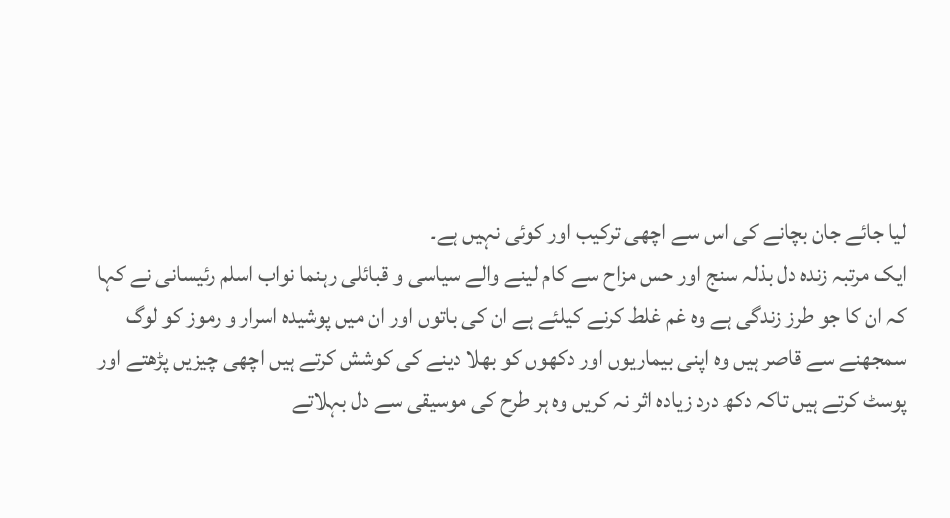لیا جائے جان بچانے کی اس سے اچھی ترکیب اور کوئی نہیں ہے۔
ایک مرتبہ زندہ دل بذلہ سنج اور حس مزاح سے کام لینے والے سیاسی و قبائلی رہنما نواب اسلم رئیسانی نے کہا کہ ان کا جو طرز زندگی ہے وہ غم غلط کرنے کیلئے ہے ان کی باتوں اور ان میں پوشیدہ اسرار و رموز کو لوگ سمجھنے سے قاصر ہیں وہ اپنی بیماریوں اور دکھوں کو بھلا دینے کی کوشش کرتے ہیں اچھی چیزیں پڑھتے اور پوسٹ کرتے ہیں تاکہ دکھ درد زیادہ اثر نہ کریں وہ ہر طرح کی موسیقی سے دل بہلاتے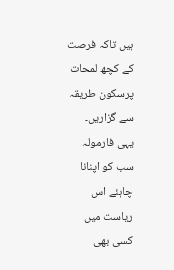ہیں تاکہ فرصت کے کچھ لمحات پرسکون طریقہ سے گزاریں۔
یہی فارمولہ سب کو اپنانا چاہئے اس ریاست میں کسی بھی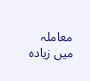معاملہ میں زیادہ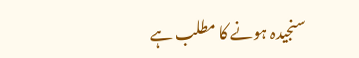سنجیدہ ہونے کا مطلب ہے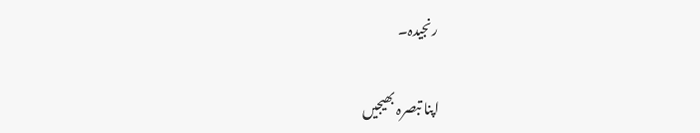رنجیدہ۔

اپنا تبصرہ بھیجیں